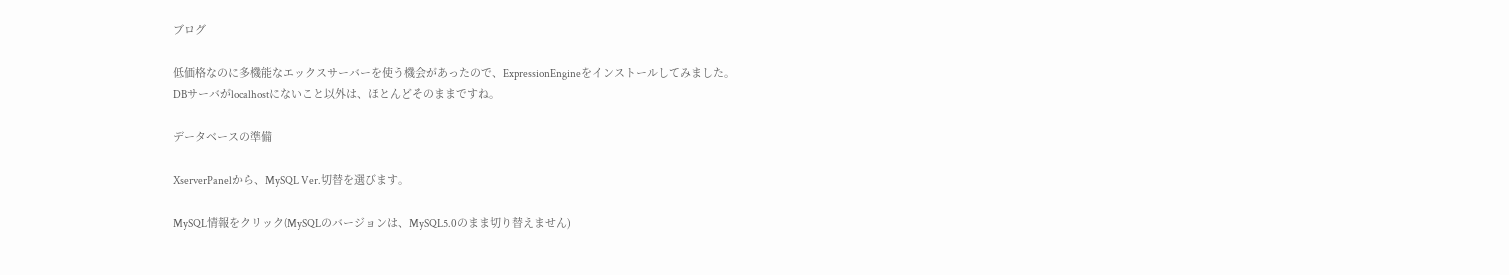ブログ

低価格なのに多機能なエックスサーバーを使う機会があったので、ExpressionEngineをインストールしてみました。
DBサーバがlocalhostにないこと以外は、ほとんどそのままですね。

データベースの準備

XserverPanelから、MySQL Ver.切替を選びます。

MySQL情報をクリック(MySQLのバージョンは、MySQL5.0のまま切り替えません)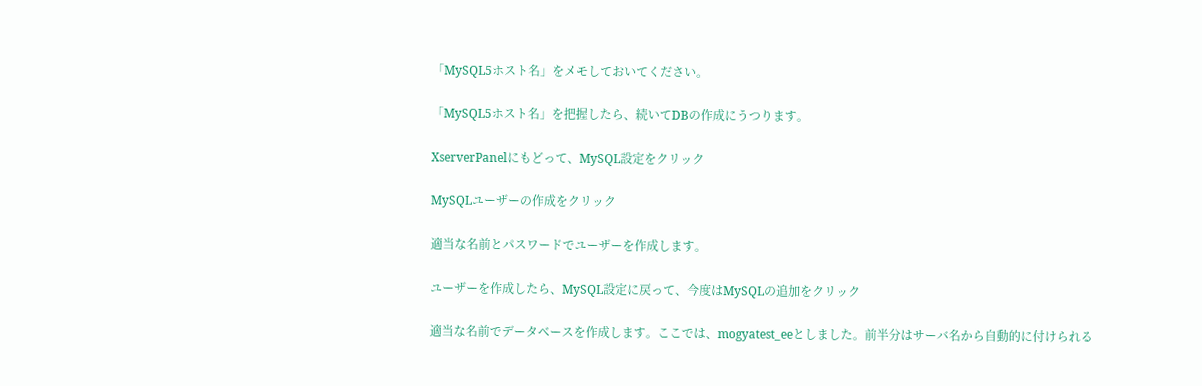「MySQL5ホスト名」をメモしておいてください。

「MySQL5ホスト名」を把握したら、続いてDBの作成にうつります。

XserverPanelにもどって、MySQL設定をクリック

MySQLユーザーの作成をクリック

適当な名前とパスワードでユーザーを作成します。

ユーザーを作成したら、MySQL設定に戻って、今度はMySQLの追加をクリック

適当な名前でデータベースを作成します。ここでは、mogyatest_eeとしました。前半分はサーバ名から自動的に付けられる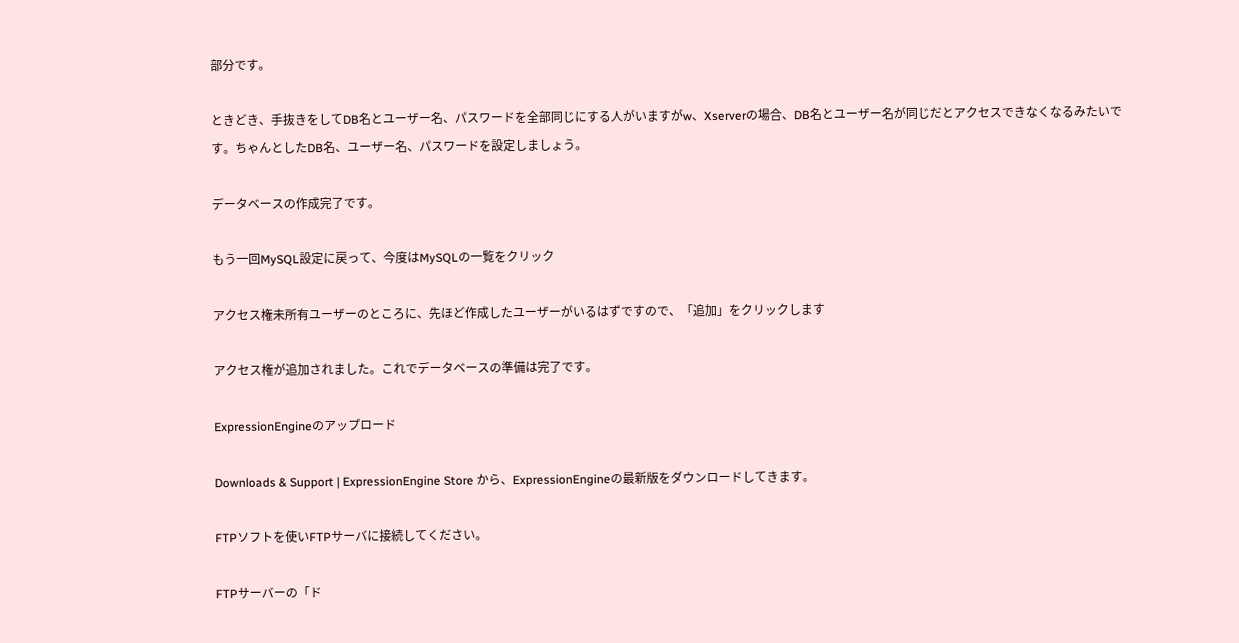部分です。

ときどき、手抜きをしてDB名とユーザー名、パスワードを全部同じにする人がいますがw、Xserverの場合、DB名とユーザー名が同じだとアクセスできなくなるみたいです。ちゃんとしたDB名、ユーザー名、パスワードを設定しましょう。

データベースの作成完了です。

もう一回MySQL設定に戻って、今度はMySQLの一覧をクリック

アクセス権未所有ユーザーのところに、先ほど作成したユーザーがいるはずですので、「追加」をクリックします

アクセス権が追加されました。これでデータベースの準備は完了です。

ExpressionEngineのアップロード

Downloads & Support | ExpressionEngine Store から、ExpressionEngineの最新版をダウンロードしてきます。

FTPソフトを使いFTPサーバに接続してください。

FTPサーバーの「ド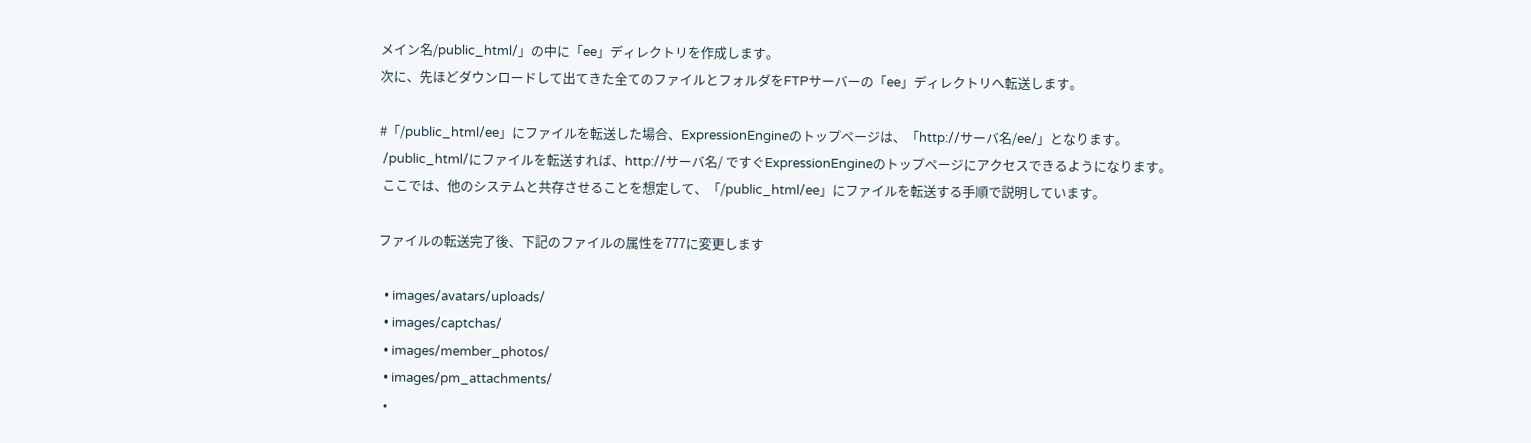メイン名/public_html/」の中に「ee」ディレクトリを作成します。
次に、先ほどダウンロードして出てきた全てのファイルとフォルダをFTPサーバーの「ee」ディレクトリへ転送します。

#「/public_html/ee」にファイルを転送した場合、ExpressionEngineのトップページは、「http://サーバ名/ee/」となります。
 /public_html/にファイルを転送すれば、http://サーバ名/ ですぐExpressionEngineのトップページにアクセスできるようになります。
 ここでは、他のシステムと共存させることを想定して、「/public_html/ee」にファイルを転送する手順で説明しています。

ファイルの転送完了後、下記のファイルの属性を777に変更します

  • images/avatars/uploads/
  • images/captchas/
  • images/member_photos/
  • images/pm_attachments/
  •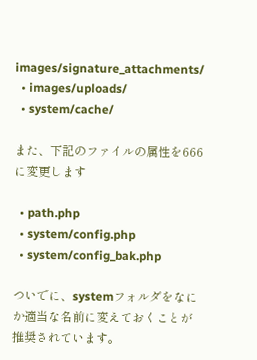images/signature_attachments/
  • images/uploads/
  • system/cache/

また、下記のファイルの属性を666に変更します

  • path.php
  • system/config.php
  • system/config_bak.php

ついでに、systemフォルダをなにか適当な名前に変えておくことが推奨されています。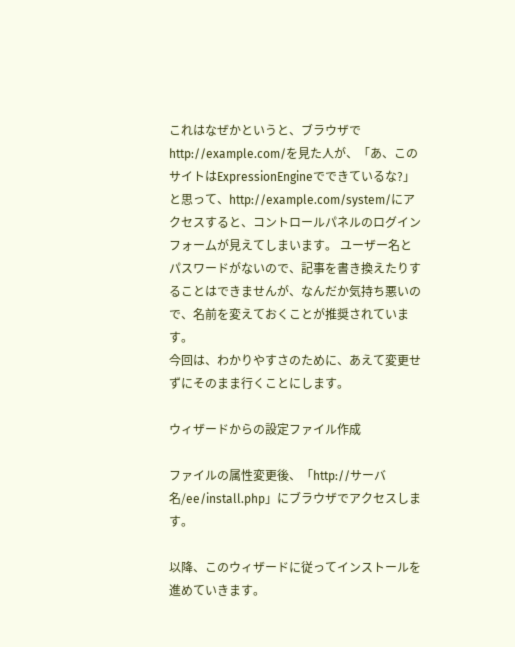これはなぜかというと、ブラウザでhttp://example.com/を見た人が、「あ、このサイトはExpressionEngineでできているな?」と思って、http://example.com/system/にアクセスすると、コントロールパネルのログインフォームが見えてしまいます。 ユーザー名とパスワードがないので、記事を書き換えたりすることはできませんが、なんだか気持ち悪いので、名前を変えておくことが推奨されています。
今回は、わかりやすさのために、あえて変更せずにそのまま行くことにします。

ウィザードからの設定ファイル作成

ファイルの属性変更後、「http://サーバ名/ee/install.php」にブラウザでアクセスします。

以降、このウィザードに従ってインストールを進めていきます。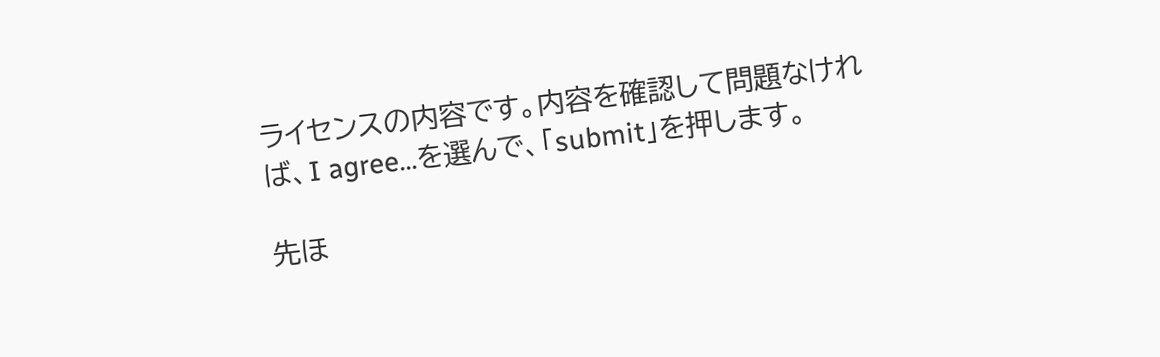ライセンスの内容です。内容を確認して問題なければ、I agree...を選んで、「submit」を押します。

先ほ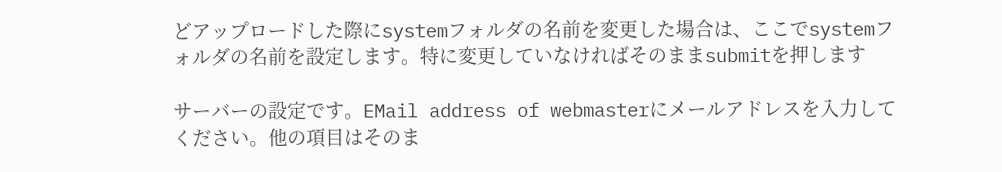どアップロードした際にsystemフォルダの名前を変更した場合は、ここでsystemフォルダの名前を設定します。特に変更していなければそのままsubmitを押します

サーバーの設定です。EMail address of webmasterにメールアドレスを入力してください。他の項目はそのま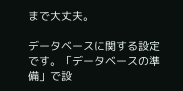まで大丈夫。

データベースに関する設定です。「データベースの準備」で設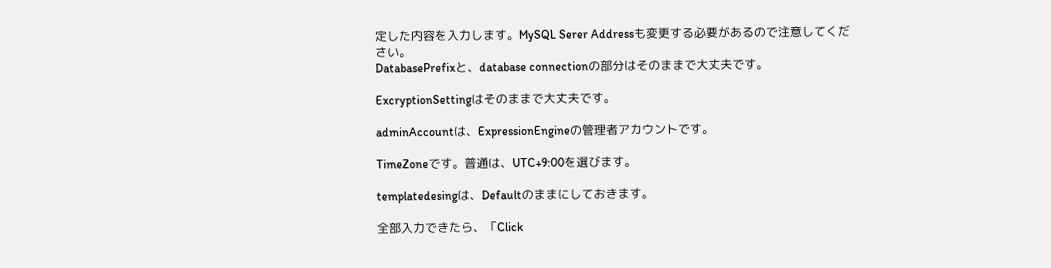定した内容を入力します。MySQL Serer Addressも変更する必要があるので注意してください。
DatabasePrefixと、database connectionの部分はそのままで大丈夫です。

ExcryptionSettingはそのままで大丈夫です。

adminAccountは、ExpressionEngineの管理者アカウントです。

TimeZoneです。普通は、UTC+9:00を選びます。

templatedesingは、Defaultのままにしておきます。

全部入力できたら、「Click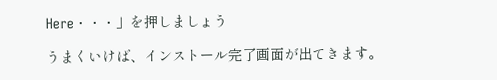Here・・・」を押しましょう

うまくいけば、インストール完了画面が出てきます。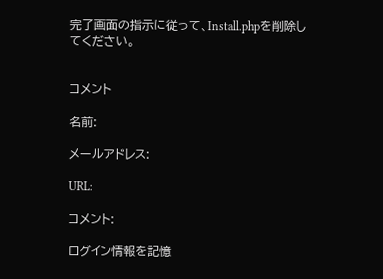完了画面の指示に従って、Install.phpを削除してください。


コメント

名前:

メールアドレス:

URL:

コメント:

ログイン情報を記憶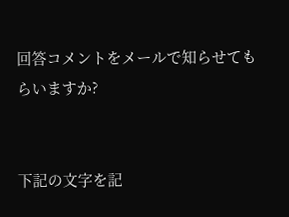回答コメントをメールで知らせてもらいますか?


下記の文字を記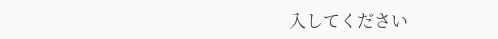入してください